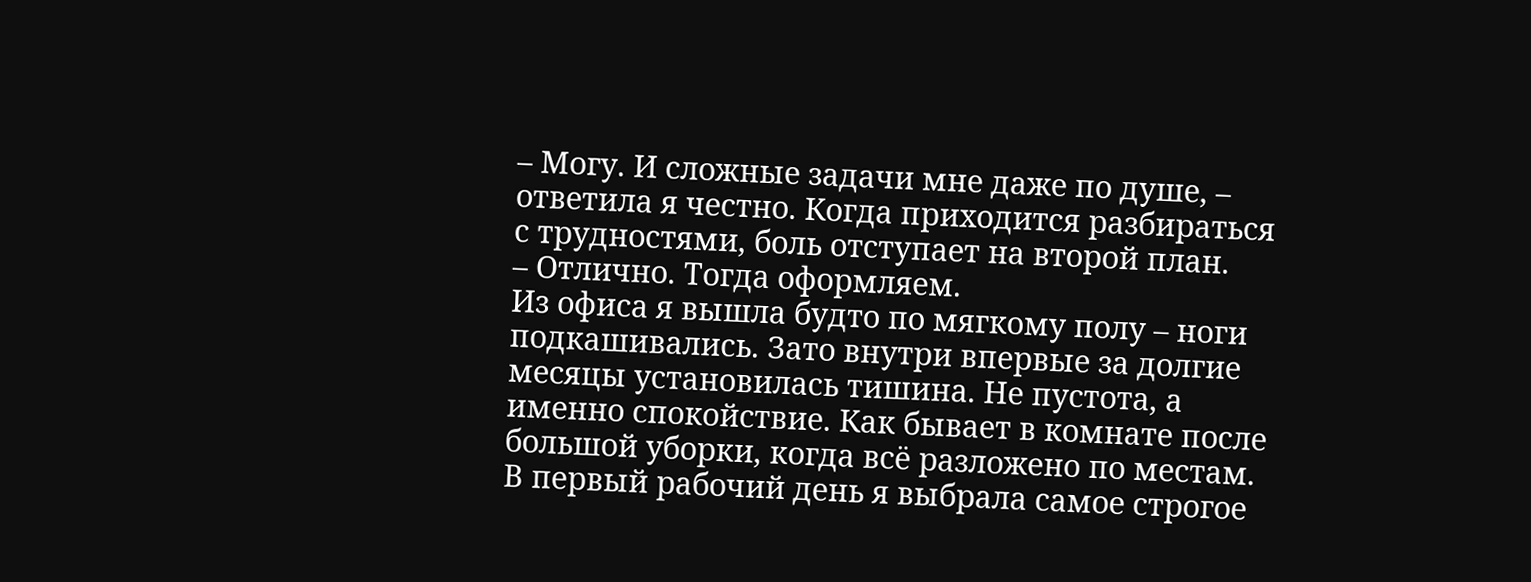– Могу. И сложные задачи мне даже по душе, – ответила я честно. Когда приходится разбираться с трудностями, боль отступает на второй план.
– Отлично. Тогда оформляем.
Из офиса я вышла будто по мягкому полу – ноги подкашивались. Зато внутри впервые за долгие месяцы установилась тишина. Не пустота, а именно спокойствие. Как бывает в комнате после большой уборки, когда всё разложено по местам.
В первый рабочий день я выбрала самое строгое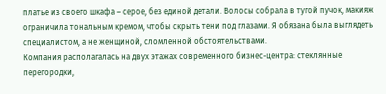платье из своего шкафа – серое, без единой детали. Волосы собрала в тугой пучок, макияж ограничила тональным кремом, чтобы скрыть тени под глазами. Я обязана была выглядеть специалистом, а не женщиной, сломленной обстоятельствами.
Компания располагалась на двух этажах современного бизнес-центра: стеклянные перегородки,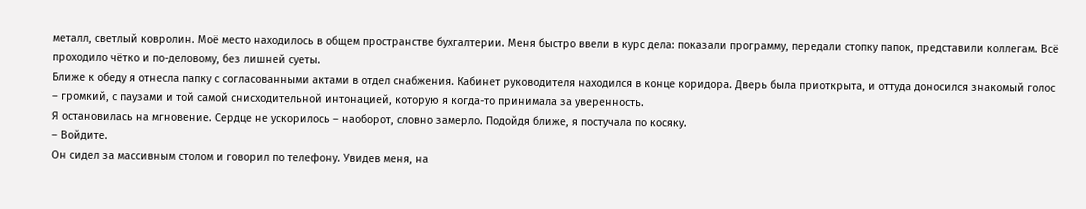металл, светлый ковролин. Моё место находилось в общем пространстве бухгалтерии. Меня быстро ввели в курс дела: показали программу, передали стопку папок, представили коллегам. Всё проходило чётко и по-деловому, без лишней суеты.
Ближе к обеду я отнесла папку с согласованными актами в отдел снабжения. Кабинет руководителя находился в конце коридора. Дверь была приоткрыта, и оттуда доносился знакомый голос – громкий, с паузами и той самой снисходительной интонацией, которую я когда-то принимала за уверенность.
Я остановилась на мгновение. Сердце не ускорилось – наоборот, словно замерло. Подойдя ближе, я постучала по косяку.
– Войдите.
Он сидел за массивным столом и говорил по телефону. Увидев меня, на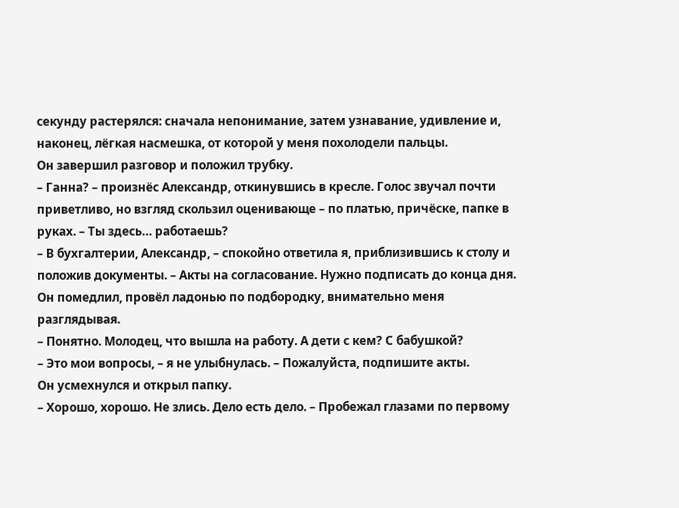секунду растерялся: сначала непонимание, затем узнавание, удивление и, наконец, лёгкая насмешка, от которой у меня похолодели пальцы.
Он завершил разговор и положил трубку.
– Ганна? – произнёс Александр, откинувшись в кресле. Голос звучал почти приветливо, но взгляд скользил оценивающе – по платью, причёске, папке в руках. – Ты здесь… работаешь?
– В бухгалтерии, Александр, – спокойно ответила я, приблизившись к столу и положив документы. – Акты на согласование. Нужно подписать до конца дня.
Он помедлил, провёл ладонью по подбородку, внимательно меня разглядывая.
– Понятно. Молодец, что вышла на работу. А дети с кем? С бабушкой?
– Это мои вопросы, – я не улыбнулась. – Пожалуйста, подпишите акты.
Он усмехнулся и открыл папку.
– Хорошо, хорошо. Не злись. Дело есть дело. – Пробежал глазами по первому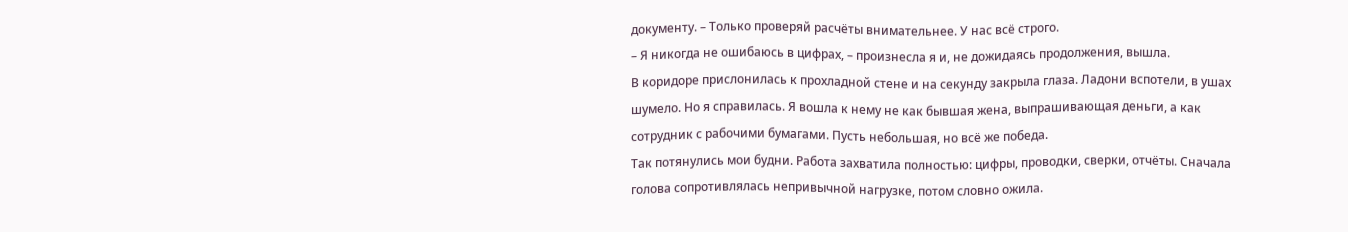документу. – Только проверяй расчёты внимательнее. У нас всё строго.
– Я никогда не ошибаюсь в цифрах, – произнесла я и, не дожидаясь продолжения, вышла.
В коридоре прислонилась к прохладной стене и на секунду закрыла глаза. Ладони вспотели, в ушах шумело. Но я справилась. Я вошла к нему не как бывшая жена, выпрашивающая деньги, а как сотрудник с рабочими бумагами. Пусть небольшая, но всё же победа.
Так потянулись мои будни. Работа захватила полностью: цифры, проводки, сверки, отчёты. Сначала голова сопротивлялась непривычной нагрузке, потом словно ожила.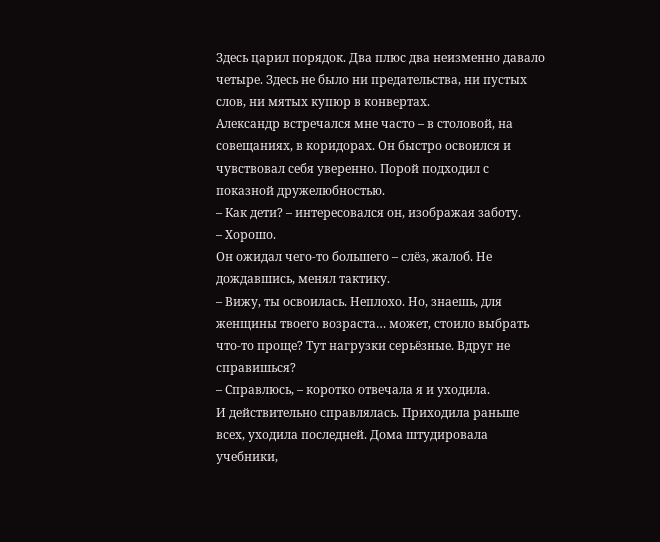Здесь царил порядок. Два плюс два неизменно давало четыре. Здесь не было ни предательства, ни пустых слов, ни мятых купюр в конвертах.
Александр встречался мне часто – в столовой, на совещаниях, в коридорах. Он быстро освоился и чувствовал себя уверенно. Порой подходил с показной дружелюбностью.
– Как дети? – интересовался он, изображая заботу.
– Хорошо.
Он ожидал чего-то большего – слёз, жалоб. Не дождавшись, менял тактику.
– Вижу, ты освоилась. Неплохо. Но, знаешь, для женщины твоего возраста… может, стоило выбрать что-то проще? Тут нагрузки серьёзные. Вдруг не справишься?
– Справлюсь, – коротко отвечала я и уходила.
И действительно справлялась. Приходила раньше всех, уходила последней. Дома штудировала учебники,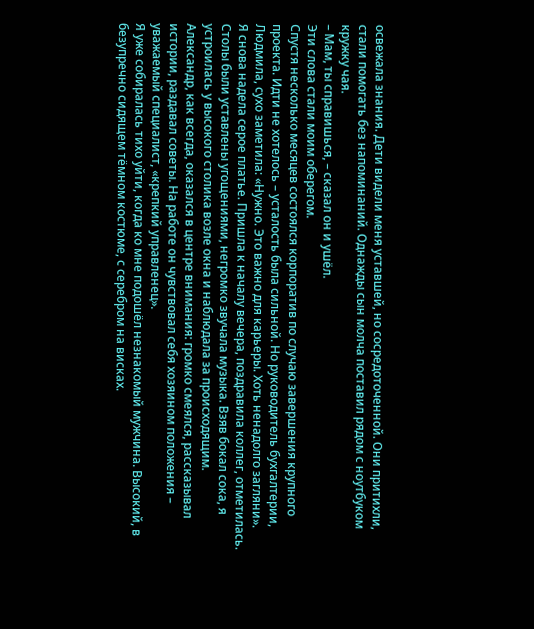освежала знания. Дети видели меня уставшей, но сосредоточенной. Они притихли, стали помогать без напоминаний. Однажды сын молча поставил рядом с ноутбуком кружку чая.
– Мам, ты справишься, – сказал он и ушёл.
Эти слова стали моим оберегом.
Спустя несколько месяцев состоялся корпоратив по случаю завершения крупного проекта. Идти не хотелось – усталость была сильной. Но руководитель бухгалтерии, Людмила, сухо заметила: «Нужно. Это важно для карьеры. Хоть ненадолго загляни».
Я снова надела серое платье. Пришла к началу вечера, поздравила коллег, отметилась. Столы были уставлены угощениями, негромко звучала музыка. Взяв бокал сока, я устроилась у высокого столика возле окна и наблюдала за происходящим.
Александр, как всегда, оказался в центре внимания: громко смеялся, рассказывал истории, раздавал советы. На работе он чувствовал себя хозяином положения – уважаемый специалист, «крепкий управленец».
Я уже собиралась тихо уйти, когда ко мне подошёл незнакомый мужчина. Высокий, в безупречно сидящем тёмном костюме, с серебром на висках.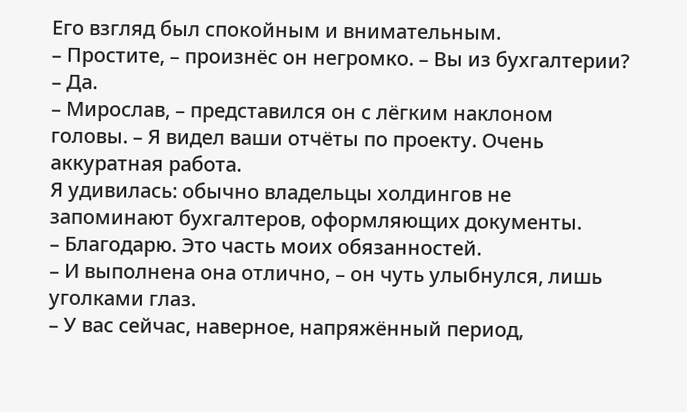Его взгляд был спокойным и внимательным.
– Простите, – произнёс он негромко. – Вы из бухгалтерии?
– Да.
– Мирослав, – представился он с лёгким наклоном головы. – Я видел ваши отчёты по проекту. Очень аккуратная работа.
Я удивилась: обычно владельцы холдингов не запоминают бухгалтеров, оформляющих документы.
– Благодарю. Это часть моих обязанностей.
– И выполнена она отлично, – он чуть улыбнулся, лишь уголками глаз.
– У вас сейчас, наверное, напряжённый период,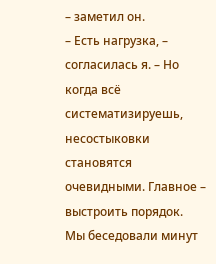– заметил он.
– Есть нагрузка, – согласилась я. – Но когда всё систематизируешь, несостыковки становятся очевидными. Главное – выстроить порядок.
Мы беседовали минут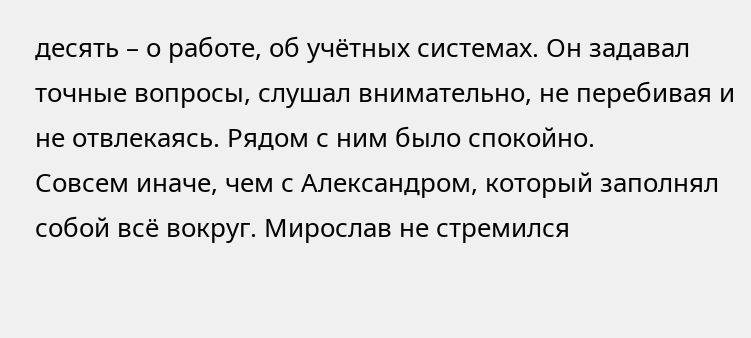десять – о работе, об учётных системах. Он задавал точные вопросы, слушал внимательно, не перебивая и не отвлекаясь. Рядом с ним было спокойно.
Совсем иначе, чем с Александром, который заполнял собой всё вокруг. Мирослав не стремился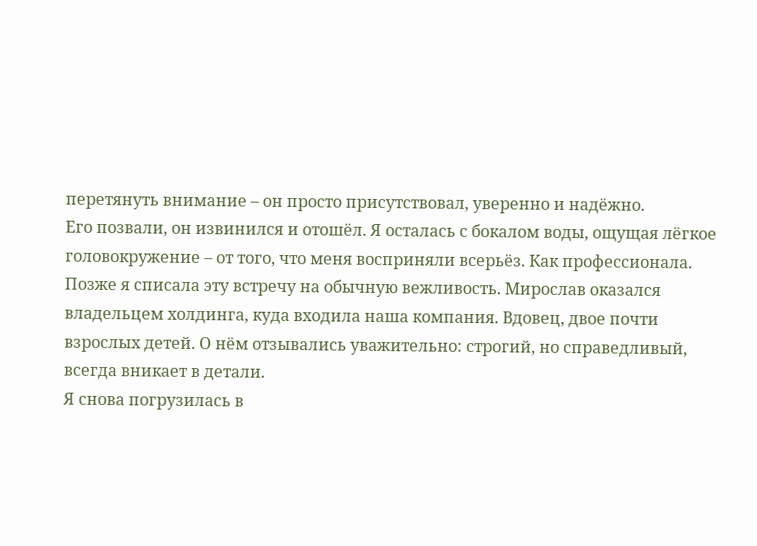перетянуть внимание – он просто присутствовал, уверенно и надёжно.
Его позвали, он извинился и отошёл. Я осталась с бокалом воды, ощущая лёгкое головокружение – от того, что меня восприняли всерьёз. Как профессионала.
Позже я списала эту встречу на обычную вежливость. Мирослав оказался владельцем холдинга, куда входила наша компания. Вдовец, двое почти взрослых детей. О нём отзывались уважительно: строгий, но справедливый, всегда вникает в детали.
Я снова погрузилась в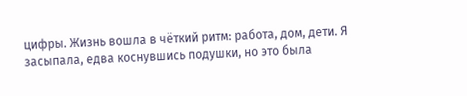цифры. Жизнь вошла в чёткий ритм: работа, дом, дети. Я засыпала, едва коснувшись подушки, но это была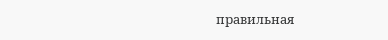правильная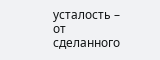усталость – от сделанного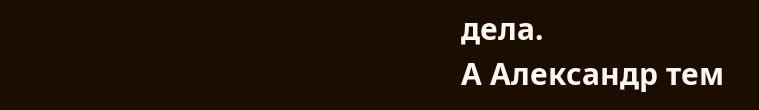дела.
А Александр тем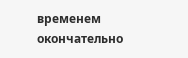временем окончательно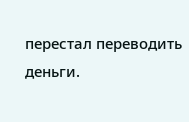перестал переводить деньги.